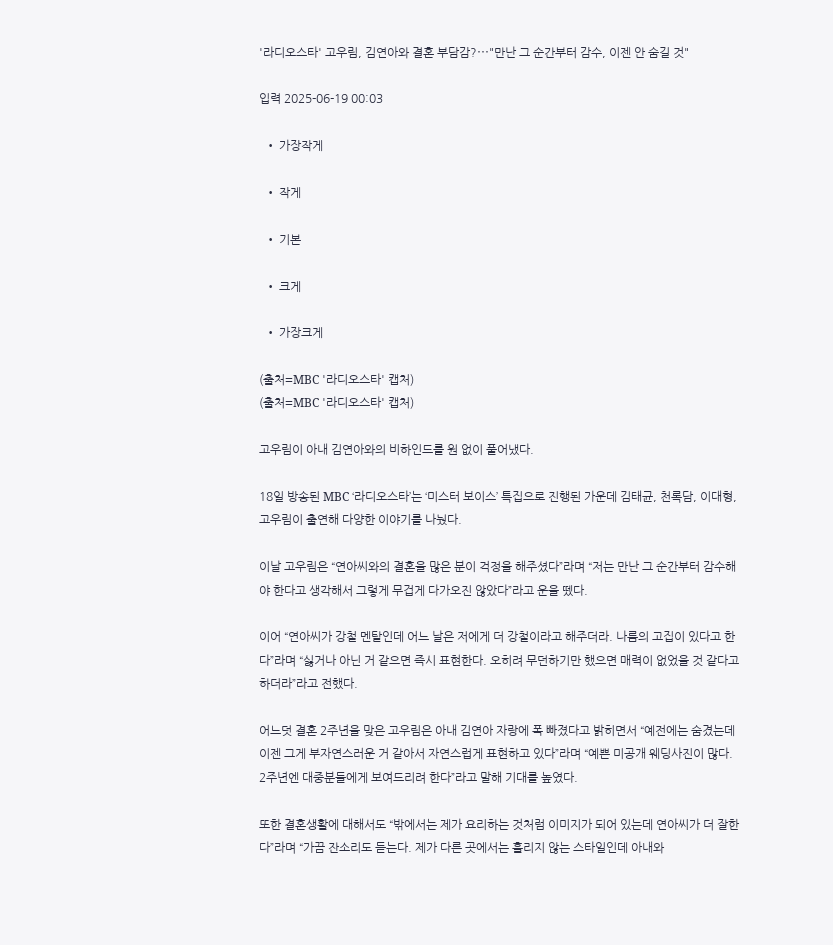'라디오스타' 고우림, 김연아와 결혼 부담감?⋯"만난 그 순간부터 감수, 이젠 안 숨길 것"

입력 2025-06-19 00:03

  • 가장작게

  • 작게

  • 기본

  • 크게

  • 가장크게

(출처=MBC '라디오스타' 캡처)
(출처=MBC '라디오스타' 캡처)

고우림이 아내 김연아와의 비하인드를 원 없이 풀어냈다.

18일 방송된 MBC ‘라디오스타’는 ‘미스터 보이스’ 특집으로 진행된 가운데 김태균, 천록담, 이대형, 고우림이 출연해 다양한 이야기를 나눴다.

이날 고우림은 “연아씨와의 결혼을 많은 분이 걱정을 해주셨다”라며 “저는 만난 그 순간부터 감수해야 한다고 생각해서 그렇게 무겁게 다가오진 않았다”라고 운을 뗐다.

이어 “연아씨가 강철 멘탈인데 어느 날은 저에게 더 강철이라고 해주더라. 나름의 고집이 있다고 한다”라며 “싫거나 아닌 거 같으면 즉시 표현한다. 오히려 무던하기만 했으면 매력이 없었을 것 같다고 하더라”라고 전했다.

어느덧 결혼 2주년을 맞은 고우림은 아내 김연아 자랑에 폭 빠졌다고 밝히면서 “예전에는 숨겼는데 이젠 그게 부자연스러운 거 같아서 자연스럽게 표현하고 있다”라며 “예쁜 미공개 웨딩사진이 많다. 2주년엔 대중분들에게 보여드리려 한다”라고 말해 기대를 높였다.

또한 결혼생활에 대해서도 “밖에서는 제가 요리하는 것처럼 이미지가 되어 있는데 연아씨가 더 잘한다”라며 “가끔 잔소리도 듣는다. 제가 다른 곳에서는 흘리지 않는 스타일인데 아내와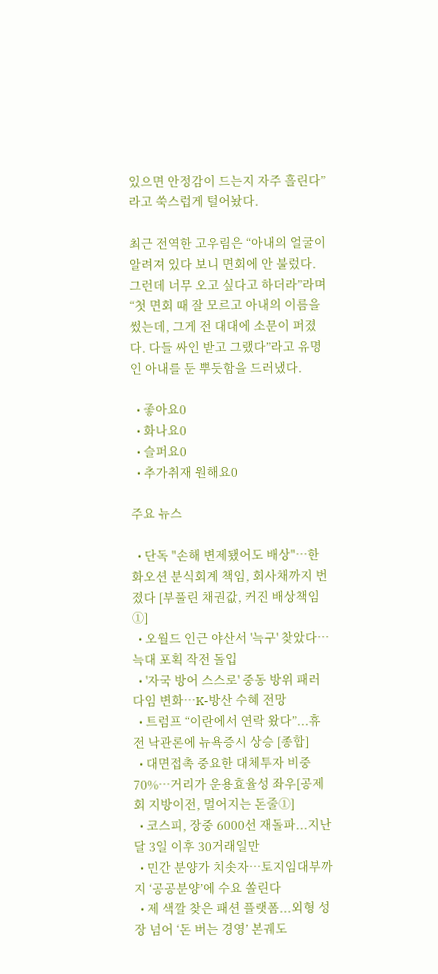있으면 안정감이 드는지 자주 흘린다”라고 쑥스럽게 털어놨다.

최근 전역한 고우림은 “아내의 얼굴이 알려져 있다 보니 면회에 안 불렀다. 그런데 너무 오고 싶다고 하더라”라며 “첫 면회 때 잘 모르고 아내의 이름을 썼는데, 그게 전 대대에 소문이 퍼졌다. 다들 싸인 받고 그랬다”라고 유명인 아내를 둔 뿌듯함을 드러냈다.

  • 좋아요0
  • 화나요0
  • 슬퍼요0
  • 추가취재 원해요0

주요 뉴스

  • 단독 "손해 변제됐어도 배상"…한화오션 분식회계 책임, 회사채까지 번졌다 [부풀린 채권값, 커진 배상책임 ①]
  • 오월드 인근 야산서 '늑구' 찾았다…늑대 포획 작전 돌입
  • '자국 방어 스스로' 중동 방위 패러다임 변화…K-방산 수혜 전망
  • 트럼프 “이란에서 연락 왔다”...휴전 낙관론에 뉴욕증시 상승 [종합]
  • 대면접촉 중요한 대체투자 비중 70%…거리가 운용효율성 좌우[공제회 지방이전, 멀어지는 돈줄①]
  • 코스피, 장중 6000선 재돌파...지난달 3일 이후 30거래일만
  • 민간 분양가 치솟자…토지임대부까지 ‘공공분양’에 수요 쏠린다
  • 제 색깔 찾은 패션 플랫폼...외형 성장 넘어 ‘돈 버는 경영’ 본궤도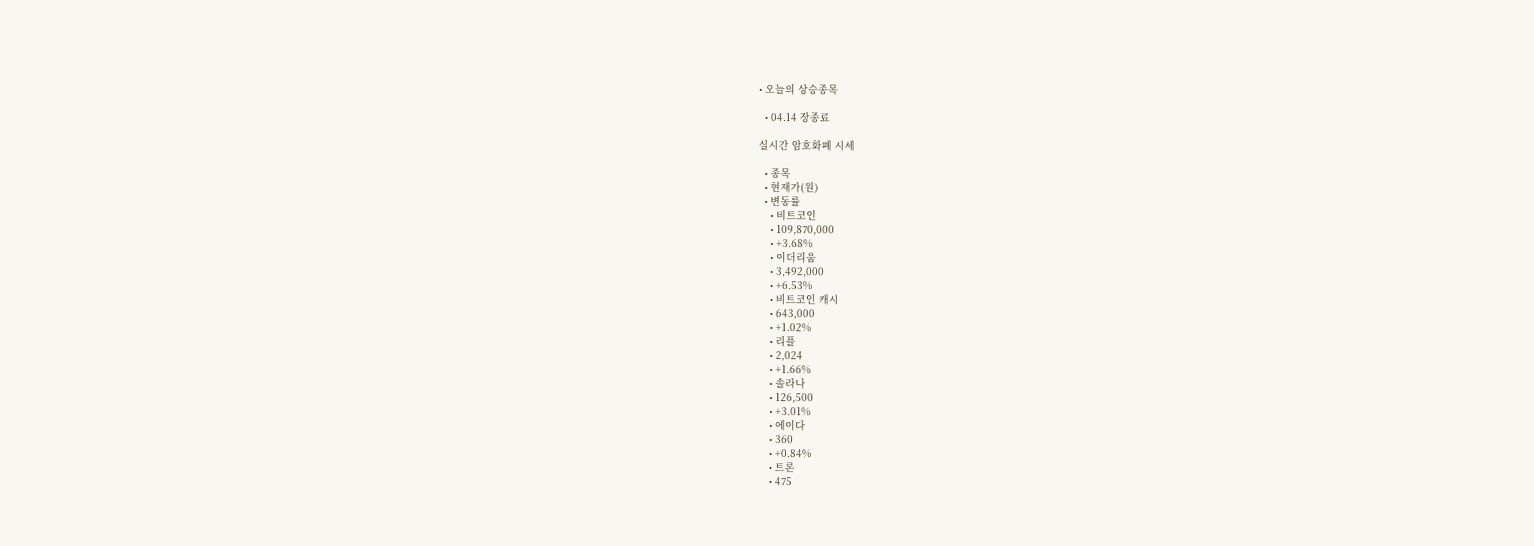• 오늘의 상승종목

  • 04.14 장종료

실시간 암호화폐 시세

  • 종목
  • 현재가(원)
  • 변동률
    • 비트코인
    • 109,870,000
    • +3.68%
    • 이더리움
    • 3,492,000
    • +6.53%
    • 비트코인 캐시
    • 643,000
    • +1.02%
    • 리플
    • 2,024
    • +1.66%
    • 솔라나
    • 126,500
    • +3.01%
    • 에이다
    • 360
    • +0.84%
    • 트론
    • 475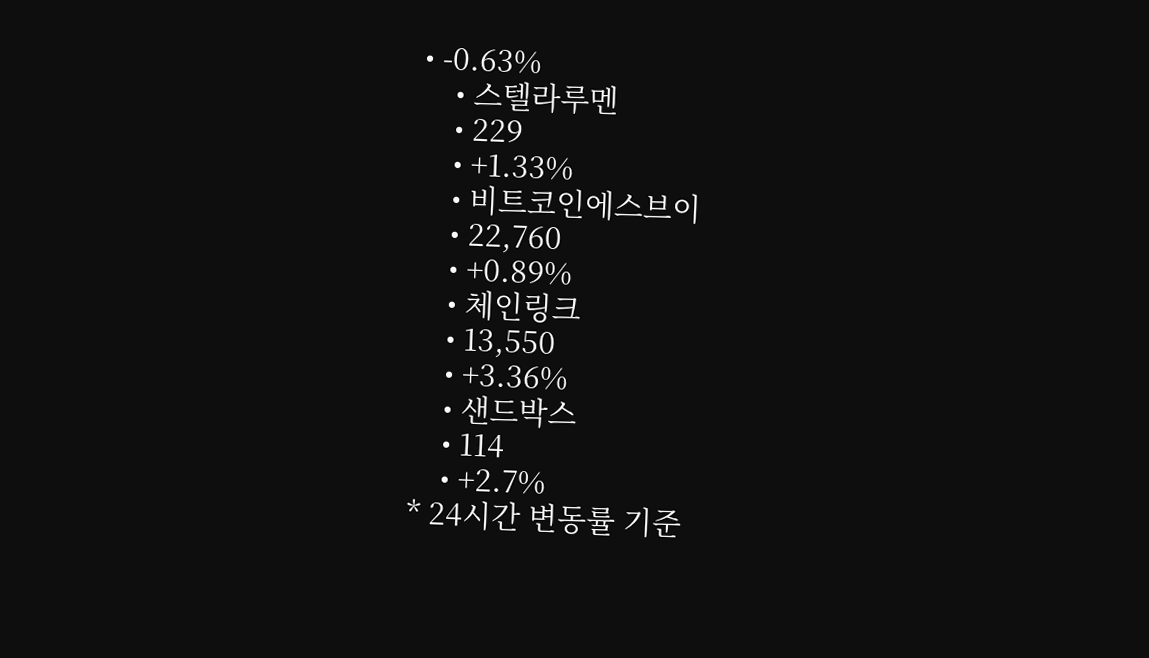• -0.63%
    • 스텔라루멘
    • 229
    • +1.33%
    • 비트코인에스브이
    • 22,760
    • +0.89%
    • 체인링크
    • 13,550
    • +3.36%
    • 샌드박스
    • 114
    • +2.7%
* 24시간 변동률 기준